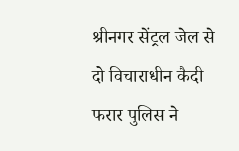श्रीनगर सेंट्रल जेल से दो विचाराधीन कैदी फरार पुलिस ने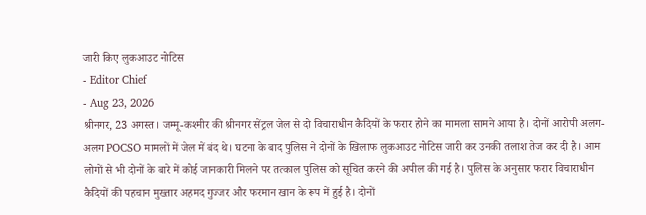जारी किए लुकआउट नोटिस
- Editor Chief
- Aug 23, 2026
श्रीनगर, 23 अगस्त। जम्मू-कश्मीर की श्रीनगर सेंट्रल जेल से दो विचाराधीन कैदियों के फरार होने का मामला सामने आया है। दोनों आरोपी अलग-अलग POCSO मामलों में जेल में बंद थे। घटना के बाद पुलिस ने दोनों के खिलाफ लुकआउट नोटिस जारी कर उनकी तलाश तेज कर दी है। आम लोगों से भी दोनों के बारे में कोई जानकारी मिलने पर तत्काल पुलिस को सूचित करने की अपील की गई है। पुलिस के अनुसार फरार विचाराधीन कैदियों की पहचान मुख्तार अहमद गुज्जर और फरमान खान के रूप में हुई है। दोनों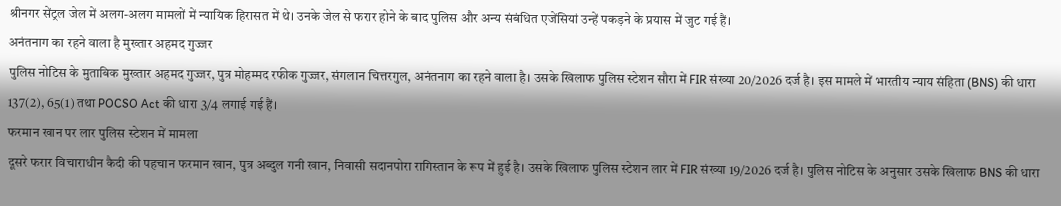श्रीनगर सेंट्रल जेल में अलग-अलग मामलों में न्यायिक हिरासत में थे। उनके जेल से फरार होने के बाद पुलिस और अन्य संबंधित एजेंसियां उन्हें पकड़ने के प्रयास में जुट गई हैं।
अनंतनाग का रहने वाला है मुख्तार अहमद गुज्जर
पुलिस नोटिस के मुताबिक मुख्तार अहमद गुज्जर, पुत्र मोहम्मद रफीक गुज्जर, संगलान चित्तरगुल, अनंतनाग का रहने वाला है। उसके खिलाफ पुलिस स्टेशन सौरा में FIR संख्या 20/2026 दर्ज है। इस मामले में भारतीय न्याय संहिता (BNS) की धारा 137(2), 65(1) तथा POCSO Act की धारा 3/4 लगाई गई हैं।
फरमान खान पर लार पुलिस स्टेशन में मामला
दूसरे फरार विचाराधीन कैदी की पहचान फरमान खान, पुत्र अब्दुल गनी खान, निवासी सदानपोरा रागिस्तान के रूप में हुई है। उसके खिलाफ पुलिस स्टेशन लार में FIR संख्या 19/2026 दर्ज है। पुलिस नोटिस के अनुसार उसके खिलाफ BNS की धारा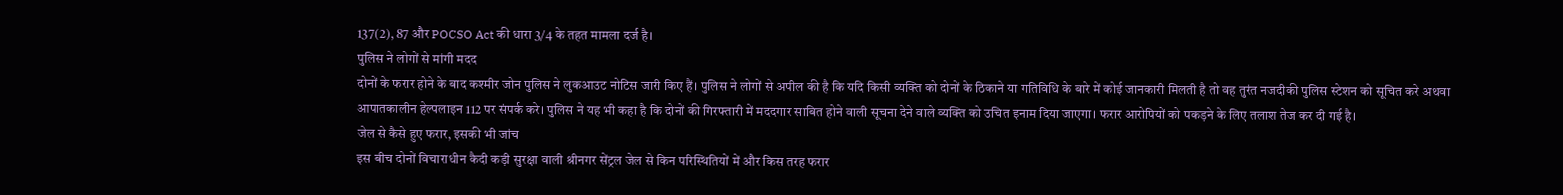137(2), 87 और POCSO Act की धारा 3/4 के तहत मामला दर्ज है।
पुलिस ने लोगों से मांगी मदद
दोनों के फरार होने के बाद कश्मीर जोन पुलिस ने लुकआउट नोटिस जारी किए हैं। पुलिस ने लोगों से अपील की है कि यदि किसी व्यक्ति को दोनों के ठिकाने या गतिविधि के बारे में कोई जानकारी मिलती है तो वह तुरंत नजदीकी पुलिस स्टेशन को सूचित करे अथवा आपातकालीन हेल्पलाइन 112 पर संपर्क करे। पुलिस ने यह भी कहा है कि दोनों की गिरफ्तारी में मददगार साबित होने वाली सूचना देने वाले व्यक्ति को उचित इनाम दिया जाएगा। फरार आरोपियों को पकड़ने के लिए तलाश तेज कर दी गई है।
जेल से कैसे हुए फरार, इसकी भी जांच
इस बीच दोनों विचाराधीन कैदी कड़ी सुरक्षा वाली श्रीनगर सेंट्रल जेल से किन परिस्थितियों में और किस तरह फरार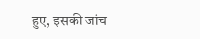हुए, इसकी जांच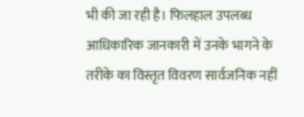भी की जा रही है। फिलहाल उपलब्ध आधिकारिक जानकारी में उनके भागने के तरीके का विस्तृत विवरण सार्वजनिक नहीं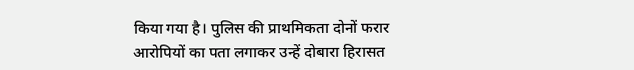किया गया है। पुलिस की प्राथमिकता दोनों फरार आरोपियों का पता लगाकर उन्हें दोबारा हिरासत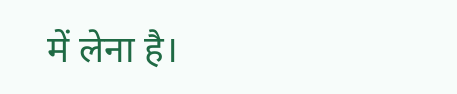में लेना है।